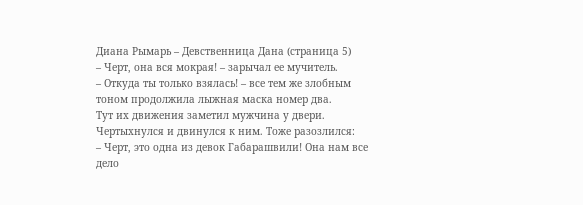Диана Рымарь – Девственница Дана (страница 5)
– Черт, она вся мокрая! – зарычал ее мучитель.
– Откуда ты только взялась! – все тем же злобным тоном продолжила лыжная маска номер два.
Тут их движения заметил мужчина у двери. Чертыхнулся и двинулся к ним. Тоже разозлился:
– Черт, это одна из девок Габарашвили! Она нам все дело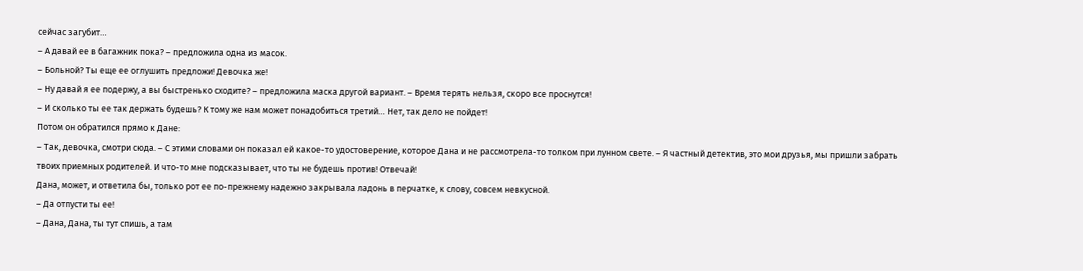сейчас загубит…
– А давай ее в багажник пока? – предложила одна из масок.
– Больной? Ты еще ее оглушить предложи! Девочка же!
– Ну давай я ее подержу, а вы быстренько сходите? – предложила маска другой вариант. – Время терять нельзя, скоро все проснутся!
– И сколько ты ее так держать будешь? К тому же нам может понадобиться третий… Нет, так дело не пойдет!
Потом он обратился прямо к Дане:
– Так, девочка, смотри сюда. – С этими словами он показал ей какое-то удостоверение, которое Дана и не рассмотрела-то толком при лунном свете. – Я частный детектив, это мои друзья, мы пришли забрать твоих приемных родителей. И что-то мне подсказывает, что ты не будешь против! Отвечай!
Дана, может, и ответила бы, только рот ее по-прежнему надежно закрывала ладонь в перчатке, к слову, совсем невкусной.
– Да отпусти ты ее!
– Дана, Дана, ты тут спишь, а там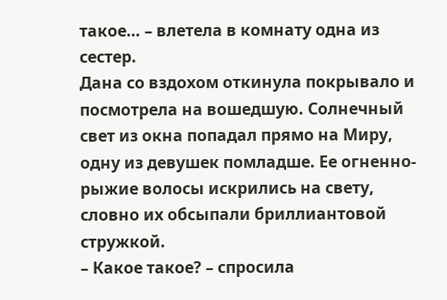такое… – влетела в комнату одна из сестер.
Дана со вздохом откинула покрывало и посмотрела на вошедшую. Солнечный свет из окна попадал прямо на Миру, одну из девушек помладше. Ее огненно-рыжие волосы искрились на свету, словно их обсыпали бриллиантовой стружкой.
– Какое такое? – спросила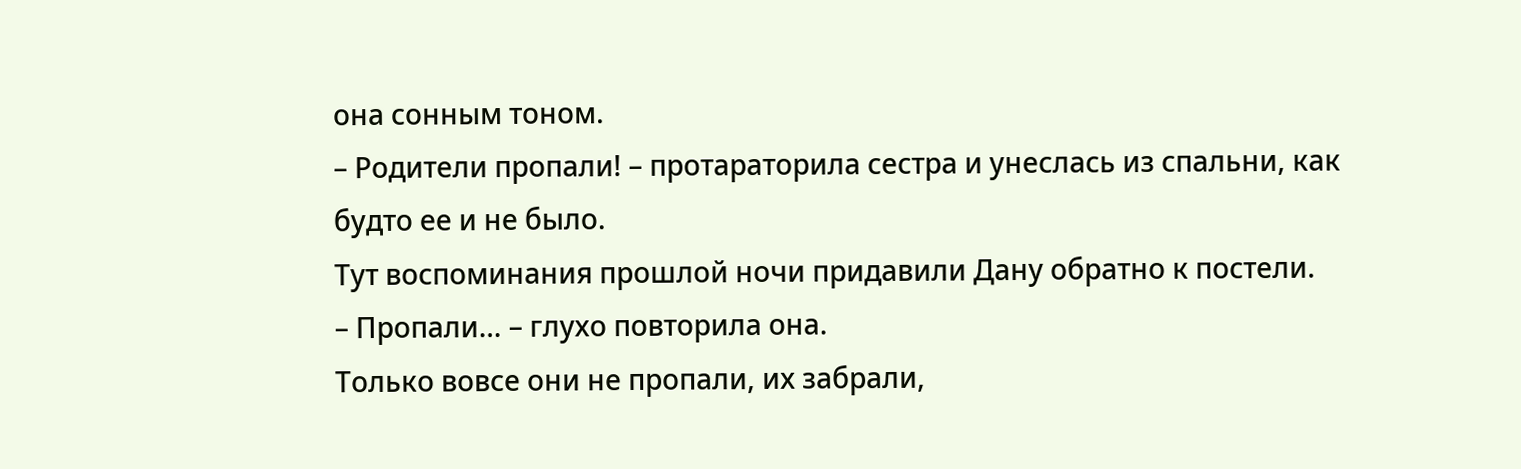она сонным тоном.
– Родители пропали! – протараторила сестра и унеслась из спальни, как будто ее и не было.
Тут воспоминания прошлой ночи придавили Дану обратно к постели.
– Пропали… – глухо повторила она.
Только вовсе они не пропали, их забрали,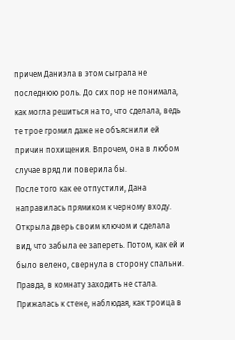причем Даниэла в этом сыграла не последнюю роль. До сих пор не понимала, как могла решиться на то, что сделала, ведь те трое громил даже не объяснили ей причин похищения. Впрочем, она в любом случае вряд ли поверила бы.
После того как ее отпустили, Дана направилась прямиком к черному входу. Открыла дверь своим ключом и сделала вид, что забыла ее запереть. Потом, как ей и было велено, свернула в сторону спальни. Правда, в комнату заходить не стала. Прижалась к стене, наблюдая, как троица в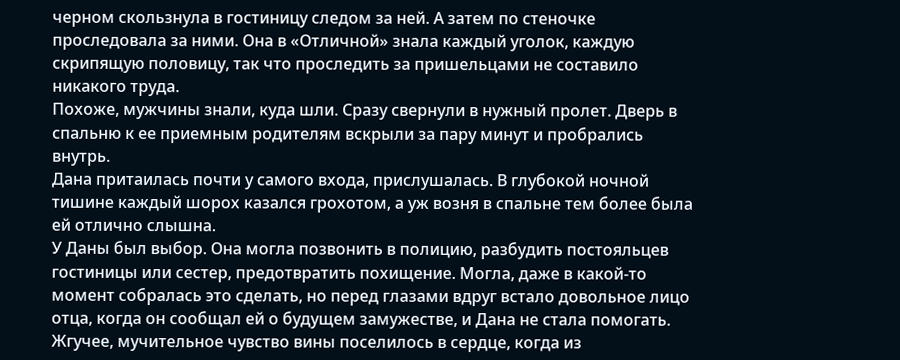черном скользнула в гостиницу следом за ней. А затем по стеночке проследовала за ними. Она в «Отличной» знала каждый уголок, каждую скрипящую половицу, так что проследить за пришельцами не составило никакого труда.
Похоже, мужчины знали, куда шли. Сразу свернули в нужный пролет. Дверь в спальню к ее приемным родителям вскрыли за пару минут и пробрались внутрь.
Дана притаилась почти у самого входа, прислушалась. В глубокой ночной тишине каждый шорох казался грохотом, а уж возня в спальне тем более была ей отлично слышна.
У Даны был выбор. Она могла позвонить в полицию, разбудить постояльцев гостиницы или сестер, предотвратить похищение. Могла, даже в какой-то момент собралась это сделать, но перед глазами вдруг встало довольное лицо отца, когда он сообщал ей о будущем замужестве, и Дана не стала помогать.
Жгучее, мучительное чувство вины поселилось в сердце, когда из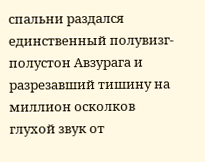спальни раздался единственный полувизг-полустон Авзурага и разрезавший тишину на миллион осколков глухой звук от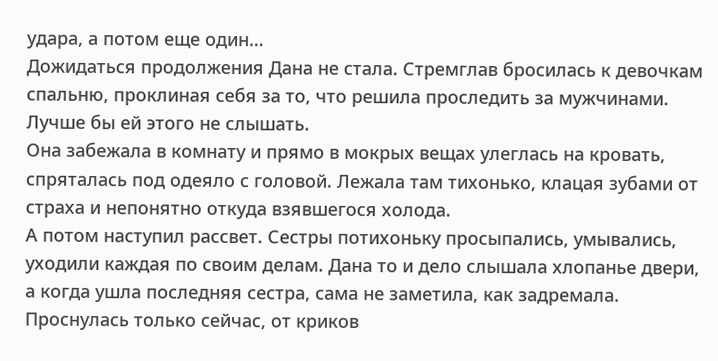удара, а потом еще один…
Дожидаться продолжения Дана не стала. Стремглав бросилась к девочкам спальню, проклиная себя за то, что решила проследить за мужчинами. Лучше бы ей этого не слышать.
Она забежала в комнату и прямо в мокрых вещах улеглась на кровать, спряталась под одеяло с головой. Лежала там тихонько, клацая зубами от страха и непонятно откуда взявшегося холода.
А потом наступил рассвет. Сестры потихоньку просыпались, умывались, уходили каждая по своим делам. Дана то и дело слышала хлопанье двери, а когда ушла последняя сестра, сама не заметила, как задремала. Проснулась только сейчас, от криков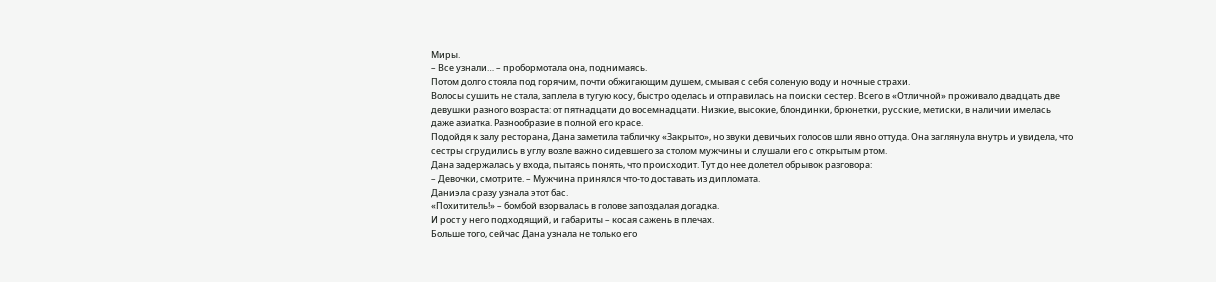Миры.
– Все узнали… – пробормотала она, поднимаясь.
Потом долго стояла под горячим, почти обжигающим душем, смывая с себя соленую воду и ночные страхи.
Волосы сушить не стала, заплела в тугую косу, быстро оделась и отправилась на поиски сестер. Всего в «Отличной» проживало двадцать две девушки разного возраста: от пятнадцати до восемнадцати. Низкие, высокие, блондинки, брюнетки, русские, метиски, в наличии имелась даже азиатка. Разнообразие в полной его красе.
Подойдя к залу ресторана, Дана заметила табличку «Закрыто», но звуки девичьих голосов шли явно оттуда. Она заглянула внутрь и увидела, что сестры сгрудились в углу возле важно сидевшего за столом мужчины и слушали его с открытым ртом.
Дана задержалась у входа, пытаясь понять, что происходит. Тут до нее долетел обрывок разговора:
– Девочки, смотрите. – Мужчина принялся что-то доставать из дипломата.
Даниэла сразу узнала этот бас.
«Похититель!» – бомбой взорвалась в голове запоздалая догадка.
И рост у него подходящий, и габариты – косая сажень в плечах.
Больше того, сейчас Дана узнала не только его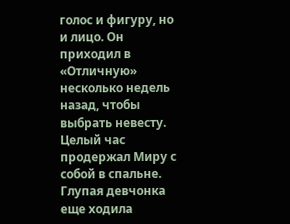голос и фигуру, но и лицо. Он приходил в «Отличную» несколько недель назад, чтобы выбрать невесту. Целый час продержал Миру с собой в спальне. Глупая девчонка еще ходила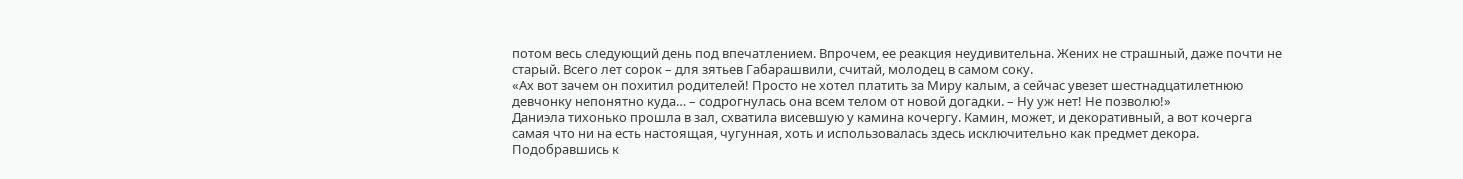потом весь следующий день под впечатлением. Впрочем, ее реакция неудивительна. Жених не страшный, даже почти не старый. Всего лет сорок – для зятьев Габарашвили, считай, молодец в самом соку.
«Ах вот зачем он похитил родителей! Просто не хотел платить за Миру калым, а сейчас увезет шестнадцатилетнюю девчонку непонятно куда… – содрогнулась она всем телом от новой догадки. – Ну уж нет! Не позволю!»
Даниэла тихонько прошла в зал, схватила висевшую у камина кочергу. Камин, может, и декоративный, а вот кочерга самая что ни на есть настоящая, чугунная, хоть и использовалась здесь исключительно как предмет декора.
Подобравшись к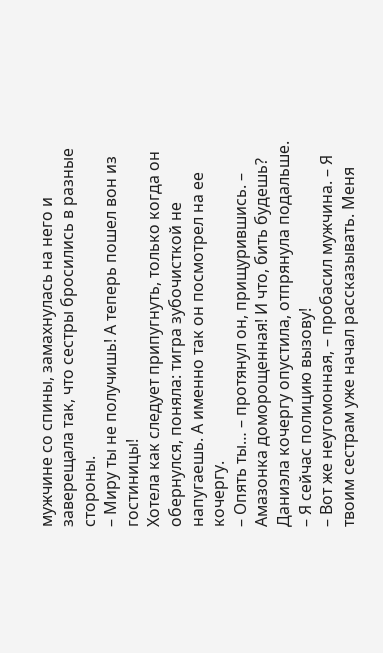мужчине со спины, замахнулась на него и заверещала так, что сестры бросились в разные стороны.
– Миру ты не получишь! А теперь пошел вон из гостиницы!
Хотела как следует припугнуть, только когда он обернулся, поняла: тигра зубочисткой не напугаешь. А именно так он посмотрел на ее кочергу.
– Опять ты… – протянул он, прищурившись. – Амазонка доморощенная! И что, бить будешь?
Даниэла кочергу опустила, отпрянула подальше.
– Я сейчас полицию вызову!
– Вот же неугомонная, – пробасил мужчина. – Я твоим сестрам уже начал рассказывать. Меня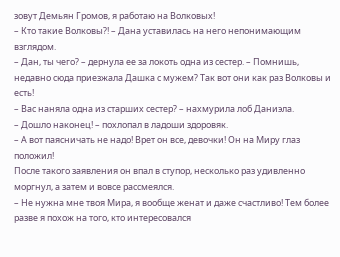зовут Демьян Громов, я работаю на Волковых!
– Кто такие Волковы?! – Дана уставилась на него непонимающим взглядом.
– Дан, ты чего? – дернула ее за локоть одна из сестер. – Помнишь, недавно сюда приезжала Дашка с мужем? Так вот они как раз Волковы и есть!
– Вас наняла одна из старших сестер? – нахмурила лоб Даниэла.
– Дошло наконец! – похлопал в ладоши здоровяк.
– А вот паясничать не надо! Врет он все, девочки! Он на Миру глаз положил!
После такого заявления он впал в ступор, несколько раз удивленно моргнул, а затем и вовсе рассмеялся.
– Не нужна мне твоя Мира, я вообще женат и даже счастливо! Тем более разве я похож на того, кто интересовался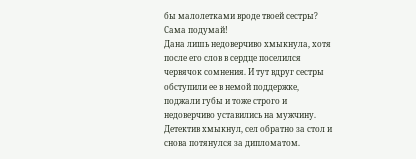бы малолетками вроде твоей сестры? Сама подумай!
Дана лишь недоверчиво хмыкнула, хотя после его слов в сердце поселился червячок сомнения. И тут вдруг сестры обступили ее в немой поддержке, поджали губы и тоже строго и недоверчиво уставились на мужчину.
Детектив хмыкнул, сел обратно за стол и снова потянулся за дипломатом.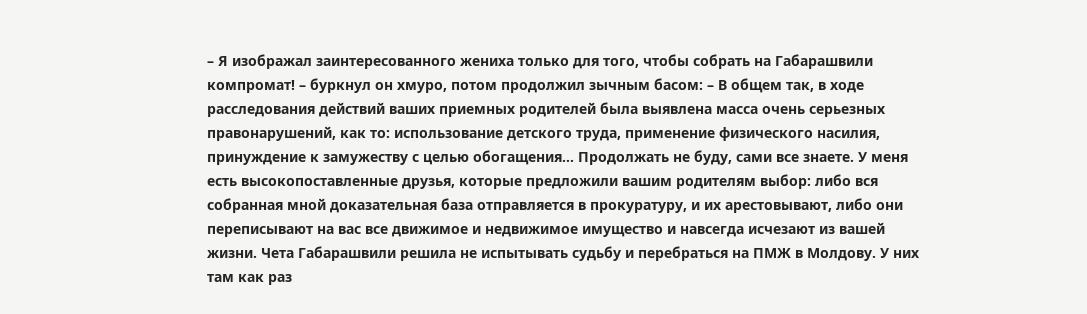– Я изображал заинтересованного жениха только для того, чтобы собрать на Габарашвили компромат! – буркнул он хмуро, потом продолжил зычным басом: – В общем так, в ходе расследования действий ваших приемных родителей была выявлена масса очень серьезных правонарушений, как то: использование детского труда, применение физического насилия, принуждение к замужеству с целью обогащения… Продолжать не буду, сами все знаете. У меня есть высокопоставленные друзья, которые предложили вашим родителям выбор: либо вся собранная мной доказательная база отправляется в прокуратуру, и их арестовывают, либо они переписывают на вас все движимое и недвижимое имущество и навсегда исчезают из вашей жизни. Чета Габарашвили решила не испытывать судьбу и перебраться на ПМЖ в Молдову. У них там как раз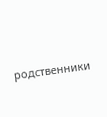родственники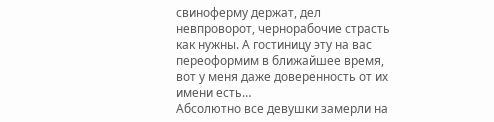свиноферму держат, дел невпроворот, чернорабочие страсть как нужны. А гостиницу эту на вас переоформим в ближайшее время, вот у меня даже доверенность от их имени есть…
Абсолютно все девушки замерли на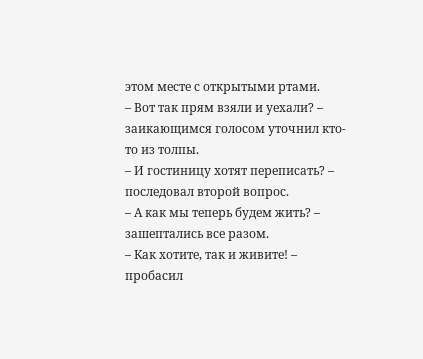этом месте с открытыми ртами.
– Вот так прям взяли и уехали? – заикающимся голосом уточнил кто-то из толпы.
– И гостиницу хотят переписать? – последовал второй вопрос.
– А как мы теперь будем жить? – зашептались все разом.
– Как хотите, так и живите! – пробасил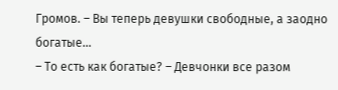Громов. – Вы теперь девушки свободные, а заодно богатые…
– То есть как богатые? – Девчонки все разом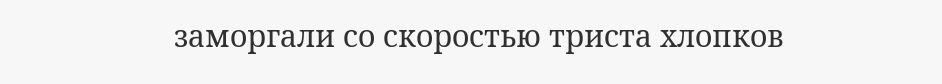заморгали со скоростью триста хлопков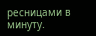ресницами в минуту.